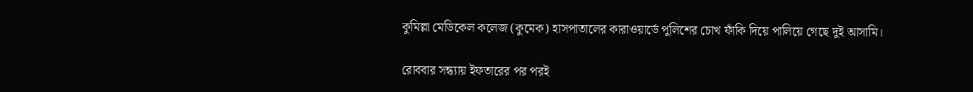কুমিল্লা মেডিকেল কলেজ (কুমেক) হাসপাতালের কারাওয়ার্ডে পুলিশের চোখ ফাঁকি দিয়ে পালিয়ে গেছে দুই আসামি।

রোববার সন্ধ্যায় ইফতারের পর পরই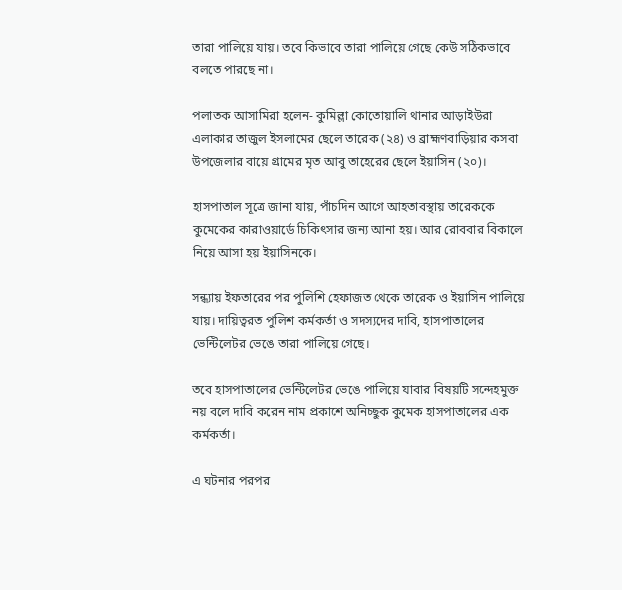তারা পালিয়ে যায়। তবে কিভাবে তারা পালিয়ে গেছে কেউ সঠিকভাবে বলতে পারছে না।

পলাতক আসামিরা হলেন- কুমিল্লা কোতোয়ালি থানার আড়াইউরা এলাকার তাজুল ইসলামের ছেলে তারেক (২৪) ও ব্রাহ্মণবাড়িয়ার কসবা উপজেলার বায়ে গ্রামের মৃত আবু তাহেরের ছেলে ইয়াসিন (২০)।

হাসপাতাল সূত্রে জানা যায়, পাঁচদিন আগে আহতাবস্থায় তারেককে কুমেকের কারাওয়ার্ডে চিকিৎসার জন্য আনা হয়। আর রোববার বিকালে নিয়ে আসা হয় ইয়াসিনকে।

সন্ধ্যায় ইফতারের পর পুলিশি হেফাজত থেকে তারেক ও ইয়াসিন পালিয়ে যায়। দায়িত্বরত পুলিশ কর্মকর্তা ও সদস্যদের দাবি, হাসপাতালের ভেন্টিলেটর ভেঙে তারা পালিয়ে গেছে।

তবে হাসপাতালের ভেন্টিলেটর ভেঙে পালিয়ে যাবার বিষয়টি সন্দেহমুক্ত নয় বলে দাবি করেন নাম প্রকাশে অনিচ্ছুক কুমেক হাসপাতালের এক কর্মকর্তা।

এ ঘটনার পরপর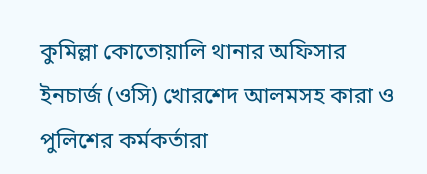কুমিল্লা কোতোয়ালি থানার অফিসার ইনচার্জ (ওসি) খোরশেদ আলমসহ কারা ও পুলিশের কর্মকর্তারা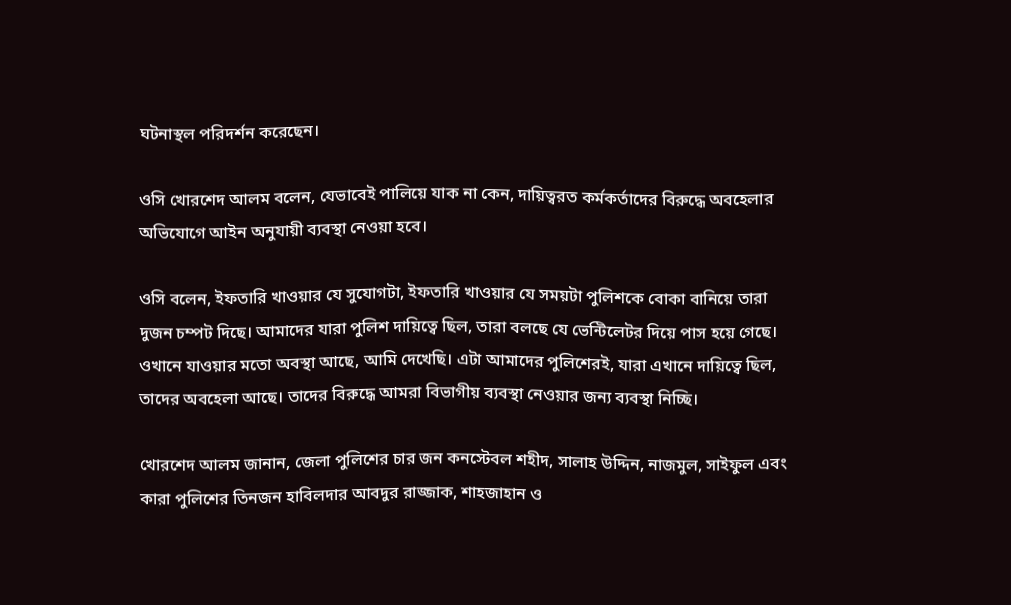ঘটনাস্থল পরিদর্শন করেছেন।

ওসি খোরশেদ আলম বলেন, যেভাবেই পালিয়ে যাক না কেন, দায়িত্বরত কর্মকর্তাদের বিরুদ্ধে অবহেলার অভিযোগে আইন অনুযায়ী ব্যবস্থা নেওয়া হবে।

ওসি বলেন, ইফতারি খাওয়ার যে সুযোগটা, ইফতারি খাওয়ার যে সময়টা পুলিশকে বোকা বানিয়ে তারা দুজন চম্পট দিছে। আমাদের যারা পুলিশ দায়িত্বে ছিল, তারা বলছে যে ভেন্টিলেটর দিয়ে পাস হয়ে গেছে। ওখানে যাওয়ার মতো অবস্থা আছে, আমি দেখেছি। এটা আমাদের পুলিশেরই, যারা এখানে দায়িত্বে ছিল, তাদের অবহেলা আছে। তাদের বিরুদ্ধে আমরা বিভাগীয় ব্যবস্থা নেওয়ার জন্য ব্যবস্থা নিচ্ছি।

খোরশেদ আলম জানান, জেলা পুলিশের চার জন কনস্টেবল শহীদ, সালাহ উদ্দিন, নাজমুল, সাইফুল এবং কারা পুলিশের তিনজন হাবিলদার আবদুর রাজ্জাক, শাহজাহান ও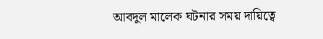আবদুল মালেক ঘটনার সময় দায়িত্বে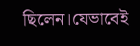ছিলেন।যেভাবেই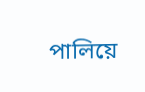পালিয়ে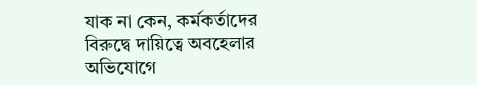যাক না কেন, কর্মকর্তাদের বিরুদ্বে দায়িত্বে অবহেলার অভিযোগে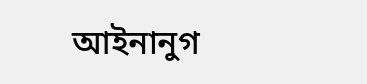আইনানুগ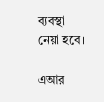ব্যবস্থা নেয়া হবে।

এআর